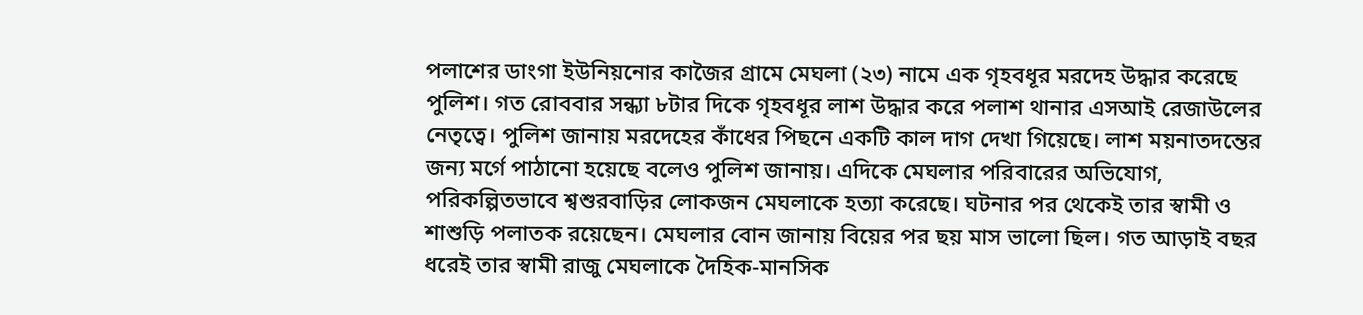পলাশের ডাংগা ইউনিয়নোর কাজৈর গ্রামে মেঘলা (২৩) নামে এক গৃহবধূর মরদেহ উদ্ধার করেছে পুলিশ। গত রোববার সন্ধ্যা ৮টার দিকে গৃহবধূর লাশ উদ্ধার করে পলাশ থানার এসআই রেজাউলের নেতৃত্বে। পুলিশ জানায় মরদেহের কাঁধের পিছনে একটি কাল দাগ দেখা গিয়েছে। লাশ ময়নাতদন্তের জন্য মর্গে পাঠানো হয়েছে বলেও পুলিশ জানায়। এদিকে মেঘলার পরিবারের অভিযোগ, পরিকল্পিতভাবে শ্বশুরবাড়ির লোকজন মেঘলাকে হত্যা করেছে। ঘটনার পর থেকেই তার স্বামী ও শাশুড়ি পলাতক রয়েছেন। মেঘলার বোন জানায় বিয়ের পর ছয় মাস ভালো ছিল। গত আড়াই বছর ধরেই তার স্বামী রাজু মেঘলাকে দৈহিক-মানসিক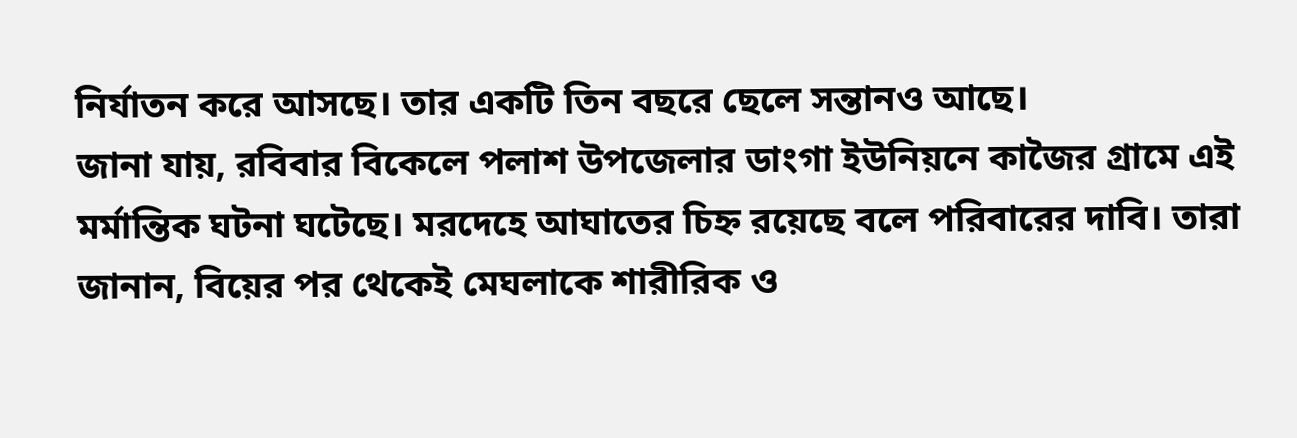নির্যাতন করে আসছে। তার একটি তিন বছরে ছেলে সন্তানও আছে।
জানা যায়, রবিবার বিকেলে পলাশ উপজেলার ডাংগা ইউনিয়নে কাজৈর গ্রামে এই মর্মান্তিক ঘটনা ঘটেছে। মরদেহে আঘাতের চিহ্ন রয়েছে বলে পরিবারের দাবি। তারা জানান, বিয়ের পর থেকেই মেঘলাকে শারীরিক ও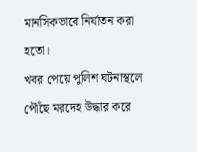মানসিকভাবে নির্যাতন করা হতো।
খবর পেয়ে পুলিশ ঘটনাস্থলে পৌঁছে মরদেহ উদ্ধার করে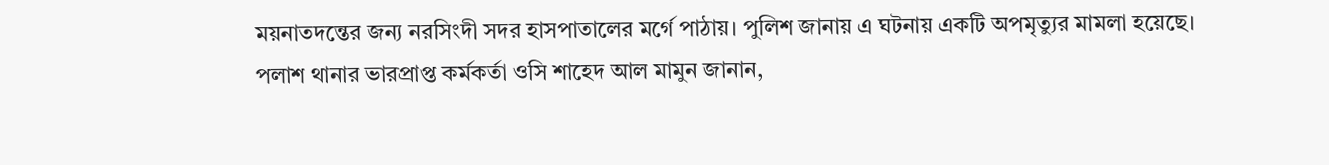ময়নাতদন্তের জন্য নরসিংদী সদর হাসপাতালের মর্গে পাঠায়। পুলিশ জানায় এ ঘটনায় একটি অপমৃত্যুর মামলা হয়েছে।
পলাশ থানার ভারপ্রাপ্ত কর্মকর্তা ওসি শাহেদ আল মামুন জানান,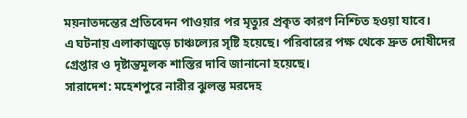ময়নাতদন্তের প্রতিবেদন পাওয়ার পর মৃত্যুর প্রকৃত কারণ নিশ্চিত হওয়া যাবে।
এ ঘটনায় এলাকাজুড়ে চাঞ্চল্যের সৃষ্টি হয়েছে। পরিবারের পক্ষ থেকে দ্রুত দোষীদের গ্রেপ্তার ও দৃষ্টান্তমূলক শাস্তির দাবি জানানো হয়েছে।
সারাদেশ: মহেশপুরে নারীর ঝুলন্ত মরদেহ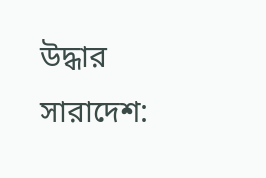উদ্ধার
সারাদেশ: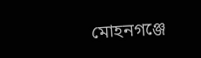মোহনগঞ্জে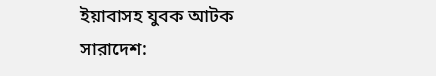ইয়াবাসহ যুবক আটক
সারাদেশ: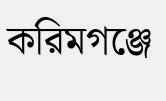করিমগঞ্জে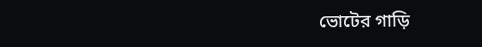ভোটের গাড়ি